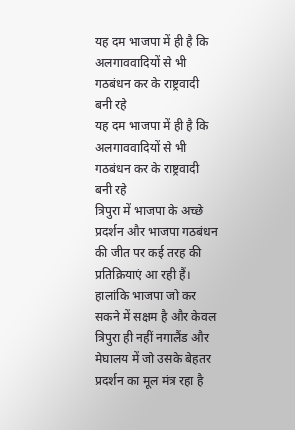यह दम भाजपा में ही है कि अलगाववादियों से भी गठबंधन कर के राष्ट्रवादी बनी रहे
यह दम भाजपा में ही है कि अलगाववादियों से भी गठबंधन कर के राष्ट्रवादी बनी रहे
त्रिपुरा में भाजपा के अच्छे प्रदर्शन और भाजपा गठबंधन की जीत पर कई तरह की प्रतिक्रियाएं आ रही हैं। हालांकि भाजपा जो कर सकने में सक्षम है और केवल त्रिपुरा ही नहीं नगालैंड और मेघालय में जो उसके बेहतर प्रदर्शन का मूल मंत्र रहा है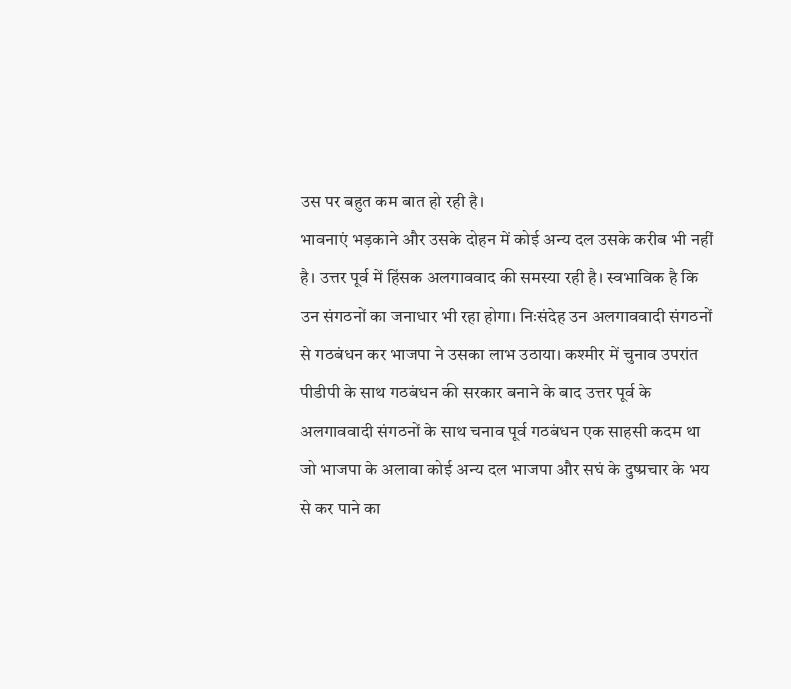उस पर बहुत कम बात हो रही है।
भावनाएं भड़काने और उसके दोहन में कोई अन्य दल उसके करीब भी नहीं है। उत्तर पूर्व में हिंसक अलगाववाद की समस्या रही है। स्वभाविक है कि उन संगठनों का जनाधार भी रहा होगा। निःसंदेह उन अलगाववादी संगठनों से गठबंधन कर भाजपा ने उसका लाभ उठाया। कश्मीर में चुनाव उपरांत पीडीपी के साथ गठबंधन की सरकार बनाने के बाद उत्तर पूर्व के अलगाववादी संगठनों के साथ चनाव पूर्व गठबंधन एक साहसी कदम था जो भाजपा के अलावा कोई अन्य दल भाजपा और सघं के दुष्प्रचार के भय से कर पाने का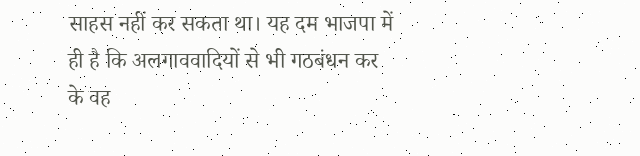साहस नहीं कर सकता था। यह दम भाजपा में ही है कि अलगाववादियों से भी गठबंधन कर के वह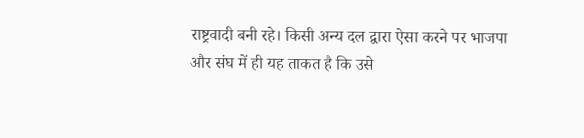राष्ट्रवादी बनी रहे। किसी अन्य दल द्वारा ऐसा करने पर भाजपा और संघ में ही यह ताकत है कि उसे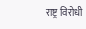राष्ट्र विरोधी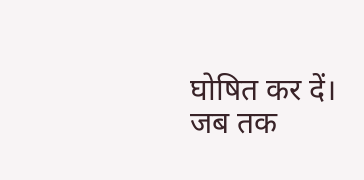घोषित कर दें। जब तक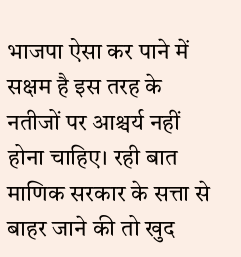भाजपा ऐसा कर पाने में सक्षम है इस तरह के नतीजों पर आश्चर्य नहीं होना चाहिए। रही बात माणिक सरकार के सत्ता से बाहर जाने की तो खुद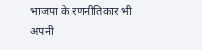भाजपा के रणनीतिकार भी अपनी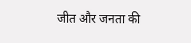जीत और जनता की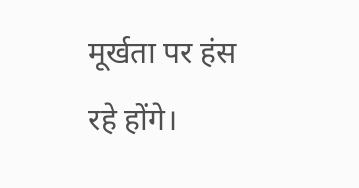मूर्खता पर हंस रहे होंगे।